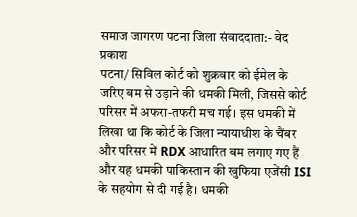समाज जागरण पटना जिला संवाददाता:- वेद प्रकाश
पटना/ सिविल कोर्ट को शुक्रवार को ईमेल के जरिए बम से उड़ाने की धमकी मिली, जिससे कोर्ट परिसर में अफरा-तफरी मच गई। इस धमकी में लिखा था कि कोर्ट के जिला न्यायाधीश के चैंबर और परिसर में RDX आधारित बम लगाए गए हैं और यह धमकी पाकिस्तान की खुफिया एजेंसी ISI के सहयोग से दी गई है। धमकी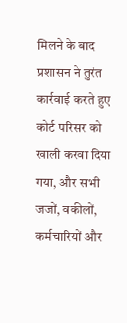मिलने के बाद प्रशासन ने तुरंत कार्रवाई करते हुए कोर्ट परिसर को खाली करवा दिया गया, और सभी जजों, वकीलों, कर्मचारियों और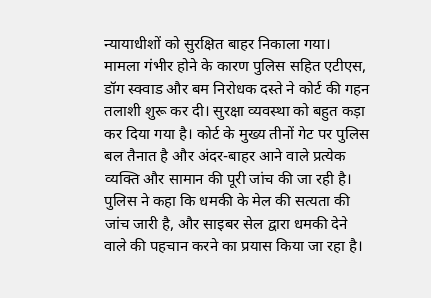न्यायाधीशों को सुरक्षित बाहर निकाला गया। मामला गंभीर होने के कारण पुलिस सहित एटीएस, डॉग स्क्वाड और बम निरोधक दस्ते ने कोर्ट की गहन तलाशी शुरू कर दी। सुरक्षा व्यवस्था को बहुत कड़ा कर दिया गया है। कोर्ट के मुख्य तीनों गेट पर पुलिस बल तैनात है और अंदर-बाहर आने वाले प्रत्येक व्यक्ति और सामान की पूरी जांच की जा रही है। पुलिस ने कहा कि धमकी के मेल की सत्यता की जांच जारी है, और साइबर सेल द्वारा धमकी देने वाले की पहचान करने का प्रयास किया जा रहा है।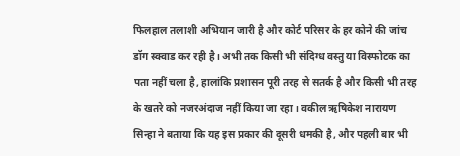फिलहाल तलाशी अभियान जारी है और कोर्ट परिसर के हर कोने की जांच डॉग स्क्वाड कर रही है। अभी तक किसी भी संदिग्ध वस्तु या विस्फोटक का पता नहीं चला है, हालांकि प्रशासन पूरी तरह से सतर्क है और किसी भी तरह के खतरे को नजरअंदाज नहीं किया जा रहा। वकील ऋषिकेश नारायण सिन्हा ने बताया कि यह इस प्रकार की दूसरी धमकी है, और पहली बार भी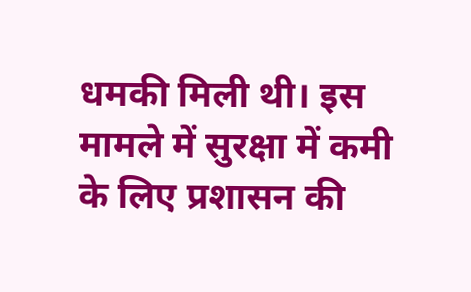धमकी मिली थी। इस मामले में सुरक्षा में कमी के लिए प्रशासन की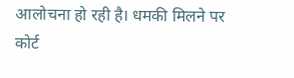आलोचना हो रही है। धमकी मिलने पर कोर्ट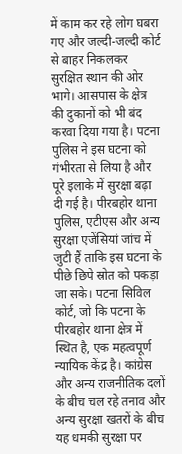में काम कर रहे लोग घबरा गए और जल्दी-जल्दी कोर्ट से बाहर निकलकर सुरक्षित स्थान की ओर भागे। आसपास के क्षेत्र की दुकानों को भी बंद करवा दिया गया है। पटना पुलिस ने इस घटना को गंभीरता से लिया है और पूरे इलाके में सुरक्षा बढ़ा दी गई है। पीरबहोर थाना पुलिस, एटीएस और अन्य सुरक्षा एजेंसियां जांच में जुटी हैं ताकि इस घटना के पीछे छिपे स्रोत को पकड़ा जा सके। पटना सिविल कोर्ट, जो कि पटना के पीरबहोर थाना क्षेत्र में स्थित है, एक महत्वपूर्ण न्यायिक केंद्र है। कांग्रेस और अन्य राजनीतिक दलों के बीच चल रहे तनाव और अन्य सुरक्षा खतरों के बीच यह धमकी सुरक्षा पर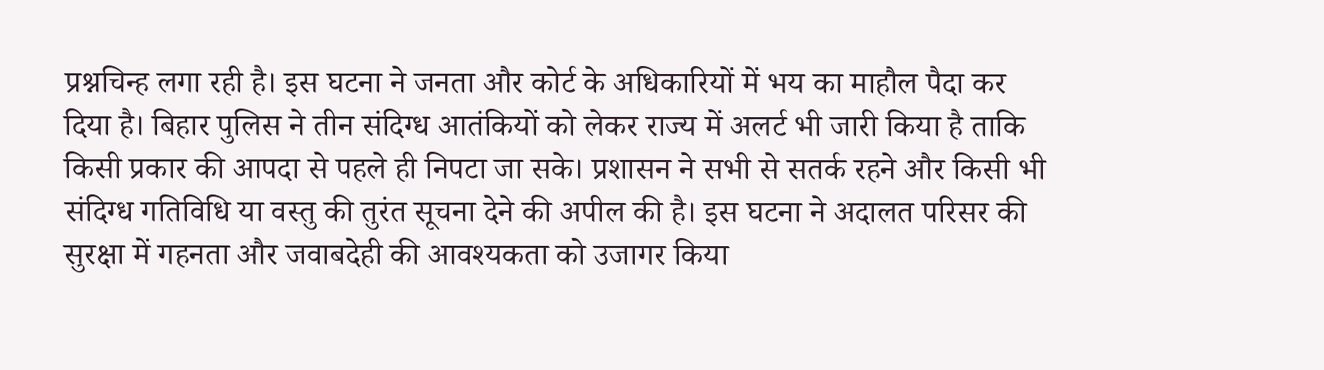प्रश्नचिन्ह लगा रही है। इस घटना ने जनता और कोर्ट के अधिकारियों में भय का माहौल पैदा कर दिया है। बिहार पुलिस ने तीन संदिग्ध आतंकियों को लेकर राज्य में अलर्ट भी जारी किया है ताकि किसी प्रकार की आपदा से पहले ही निपटा जा सके। प्रशासन ने सभी से सतर्क रहने और किसी भी संदिग्ध गतिविधि या वस्तु की तुरंत सूचना देने की अपील की है। इस घटना ने अदालत परिसर की सुरक्षा में गहनता और जवाबदेही की आवश्यकता को उजागर किया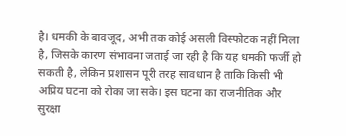है। धमकी के बावजूद, अभी तक कोई असली विस्फोटक नहीं मिला है, जिसके कारण संभावना जताई जा रही है कि यह धमकी फर्जी हो सकती है, लेकिन प्रशासन पूरी तरह सावधान है ताकि किसी भी अप्रिय घटना को रोका जा सके। इस घटना का राजनीतिक और सुरक्षा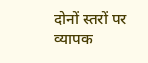दोनों स्तरों पर व्यापक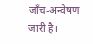जाँच-अन्वेषण जारी है।